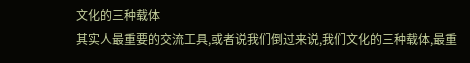文化的三种载体
其实人最重要的交流工具,或者说我们倒过来说,我们文化的三种载体,最重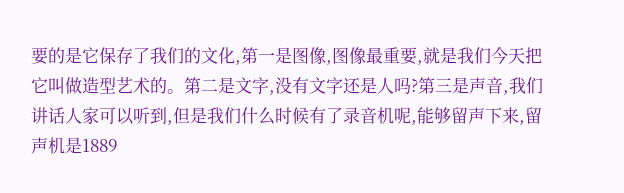要的是它保存了我们的文化,第一是图像,图像最重要,就是我们今天把它叫做造型艺术的。第二是文字,没有文字还是人吗?第三是声音,我们讲话人家可以听到,但是我们什么时候有了录音机呢,能够留声下来,留声机是1889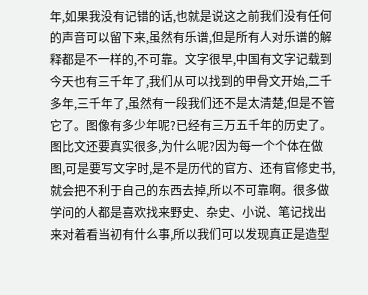年,如果我没有记错的话,也就是说这之前我们没有任何的声音可以留下来,虽然有乐谱,但是所有人对乐谱的解释都是不一样的,不可靠。文字很早,中国有文字记载到今天也有三千年了,我们从可以找到的甲骨文开始,二千多年,三千年了,虽然有一段我们还不是太清楚,但是不管它了。图像有多少年呢?已经有三万五千年的历史了。图比文还要真实很多,为什么呢?因为每一个个体在做图,可是要写文字时,是不是历代的官方、还有官修史书,就会把不利于自己的东西去掉,所以不可靠啊。很多做学问的人都是喜欢找来野史、杂史、小说、笔记找出来对着看当初有什么事,所以我们可以发现真正是造型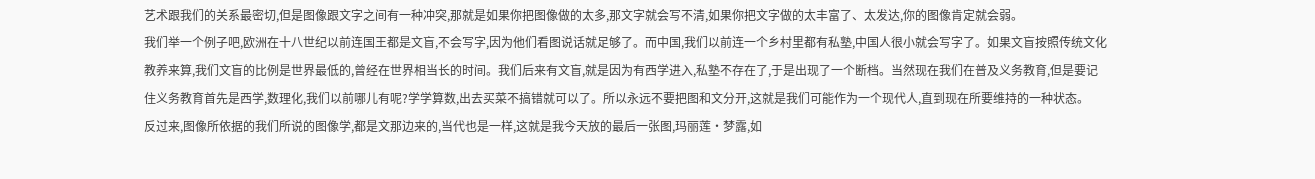艺术跟我们的关系最密切,但是图像跟文字之间有一种冲突,那就是如果你把图像做的太多,那文字就会写不清,如果你把文字做的太丰富了、太发达,你的图像肯定就会弱。
我们举一个例子吧,欧洲在十八世纪以前连国王都是文盲,不会写字,因为他们看图说话就足够了。而中国,我们以前连一个乡村里都有私塾,中国人很小就会写字了。如果文盲按照传统文化教养来算,我们文盲的比例是世界最低的,曾经在世界相当长的时间。我们后来有文盲,就是因为有西学进入,私塾不存在了,于是出现了一个断档。当然现在我们在普及义务教育,但是要记住义务教育首先是西学,数理化,我们以前哪儿有呢?学学算数,出去买菜不搞错就可以了。所以永远不要把图和文分开,这就是我们可能作为一个现代人,直到现在所要维持的一种状态。
反过来,图像所依据的我们所说的图像学,都是文那边来的,当代也是一样,这就是我今天放的最后一张图,玛丽莲·梦露,如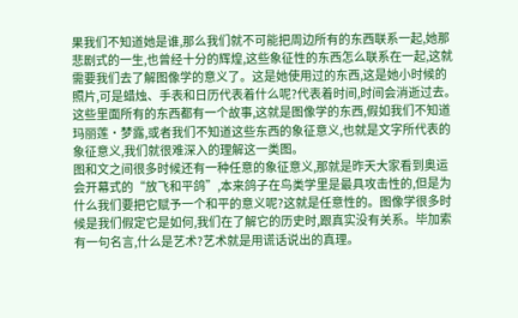果我们不知道她是谁,那么我们就不可能把周边所有的东西联系一起,她那悲剧式的一生,也曾经十分的辉煌,这些象征性的东西怎么联系在一起,这就需要我们去了解图像学的意义了。这是她使用过的东西,这是她小时候的照片,可是蜡烛、手表和日历代表着什么呢?代表着时间,时间会消逝过去。这些里面所有的东西都有一个故事,这就是图像学的东西,假如我们不知道玛丽莲·梦露,或者我们不知道这些东西的象征意义,也就是文字所代表的象征意义,我们就很难深入的理解这一类图。
图和文之间很多时候还有一种任意的象征意义,那就是昨天大家看到奥运会开幕式的“放飞和平鸽”,本来鸽子在鸟类学里是最具攻击性的,但是为什么我们要把它赋予一个和平的意义呢?这就是任意性的。图像学很多时候是我们假定它是如何,我们在了解它的历史时,跟真实没有关系。毕加索有一句名言,什么是艺术?艺术就是用谎话说出的真理。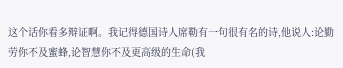这个话你看多辩证啊。我记得德国诗人席勒有一句很有名的诗,他说人:论勤劳你不及蜜蜂,论智慧你不及更高级的生命(我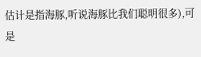估计是指海豚,听说海豚比我们聪明很多),可是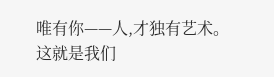唯有你——人,才独有艺术。这就是我们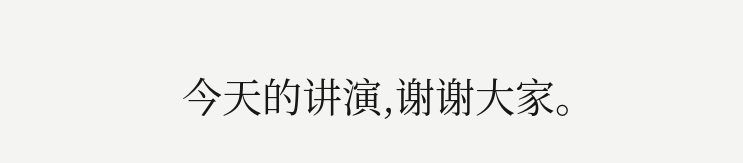今天的讲演,谢谢大家。